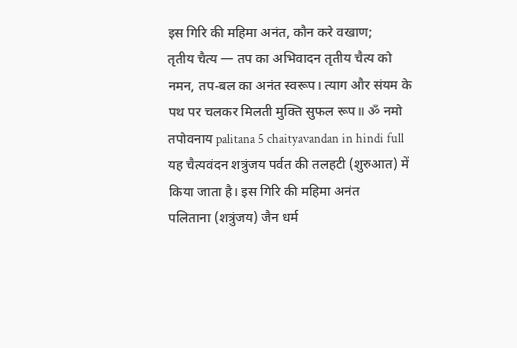इस गिरि की महिमा अनंत, कौन करे वखाण;
तृतीय चैत्य — तप का अभिवादन तृतीय चैत्य को नमन, तप-बल का अनंत स्वरूप। त्याग और संयम के पथ पर चलकर मिलती मुक्ति सुफल रूप॥ ॐ नमो तपोवनाय palitana 5 chaityavandan in hindi full
यह चैत्यवंदन शत्रुंजय पर्वत की तलहटी (शुरुआत) में किया जाता है। इस गिरि की महिमा अनंत
पलिताना (शत्रुंजय) जैन धर्म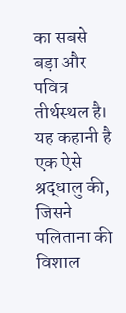का सबसे बड़ा और पवित्र तीर्थस्थल है। यह कहानी है एक ऐसे श्रद्धालु की, जिसने पलिताना की विशाल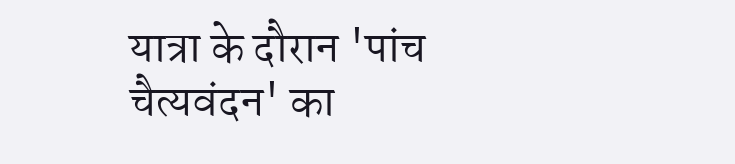यात्रा के दौरान 'पांच चैत्यवंदन' का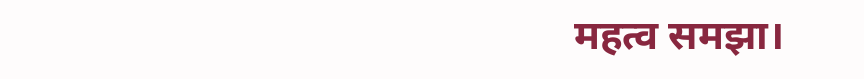महत्व समझा।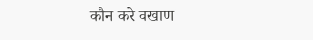कौन करे वखाण